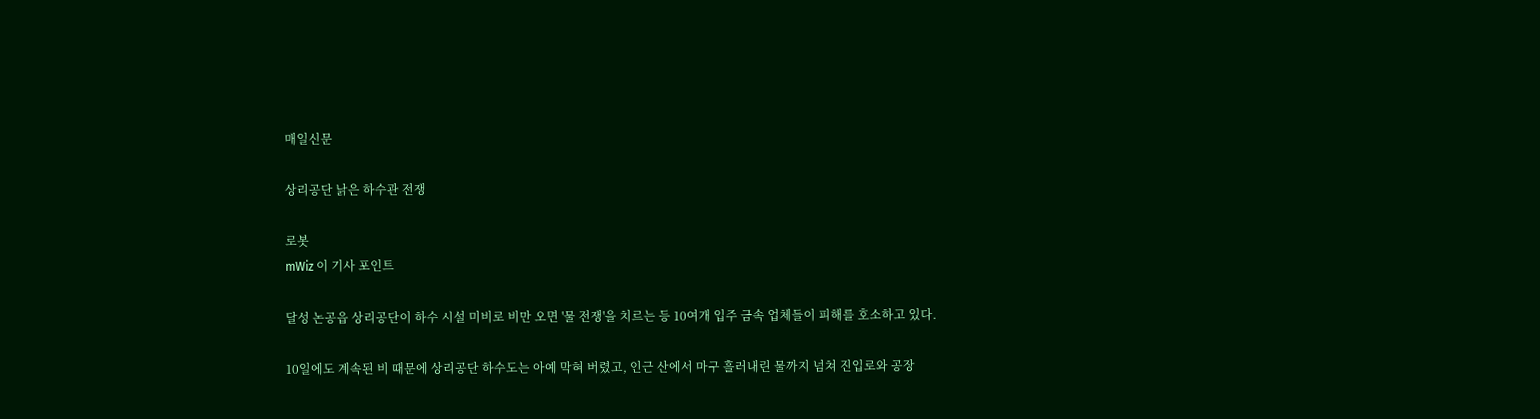매일신문

상리공단 낡은 하수관 전쟁

로봇
mWiz 이 기사 포인트

달성 논공읍 상리공단이 하수 시설 미비로 비만 오면 '물 전쟁'을 치르는 등 10여개 입주 금속 업체들이 피해를 호소하고 있다.

10일에도 계속된 비 때문에 상리공단 하수도는 아예 막혀 버렸고, 인근 산에서 마구 흘러내린 물까지 넘쳐 진입로와 공장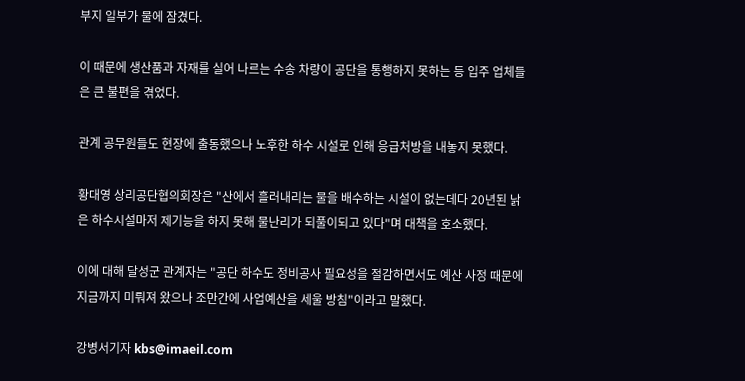부지 일부가 물에 잠겼다.

이 때문에 생산품과 자재를 실어 나르는 수송 차량이 공단을 통행하지 못하는 등 입주 업체들은 큰 불편을 겪었다.

관계 공무원들도 현장에 출동했으나 노후한 하수 시설로 인해 응급처방을 내놓지 못했다.

황대영 상리공단협의회장은 "산에서 흘러내리는 물을 배수하는 시설이 없는데다 20년된 낡은 하수시설마저 제기능을 하지 못해 물난리가 되풀이되고 있다"며 대책을 호소했다.

이에 대해 달성군 관계자는 "공단 하수도 정비공사 필요성을 절감하면서도 예산 사정 때문에 지금까지 미뤄져 왔으나 조만간에 사업예산을 세울 방침"이라고 말했다.

강병서기자 kbs@imaeil.com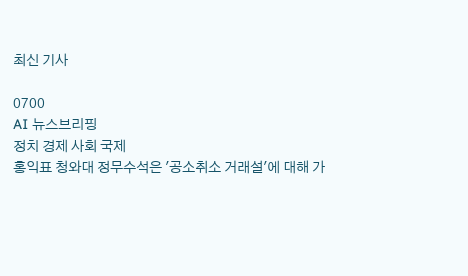최신 기사

0700
AI 뉴스브리핑
정치 경제 사회 국제
홍익표 청와대 정무수석은 '공소취소 거래설'에 대해 가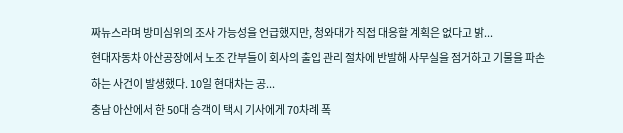짜뉴스라며 방미심위의 조사 가능성을 언급했지만, 청와대가 직접 대응할 계획은 없다고 밝...
현대자동차 아산공장에서 노조 간부들이 회사의 출입 관리 절차에 반발해 사무실을 점거하고 기물을 파손하는 사건이 발생했다. 10일 현대차는 공...
충남 아산에서 한 50대 승객이 택시 기사에게 70차례 폭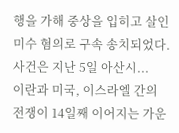행을 가해 중상을 입히고 살인미수 혐의로 구속 송치되었다. 사건은 지난 5일 아산시...
이란과 미국, 이스라엘 간의 전쟁이 14일째 이어지는 가운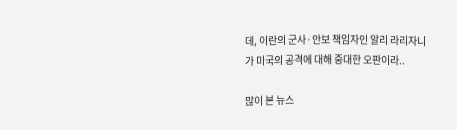데, 이란의 군사·안보 책임자인 알리 라리자니가 미국의 공격에 대해 중대한 오판이라..

많이 본 뉴스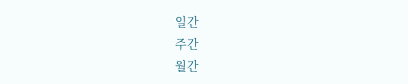일간
주간
월간